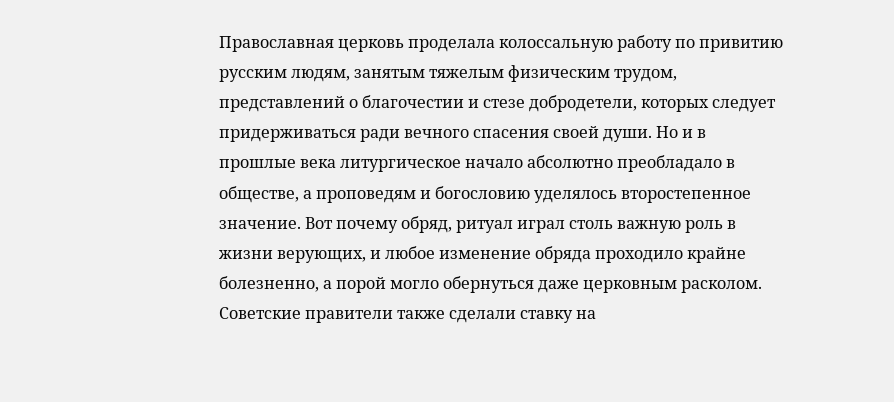Православная церковь проделала колоссальную работу по привитию русским людям, занятым тяжелым физическим трудом, представлений о благочестии и стезе добродетели, которых следует придерживаться ради вечного спасения своей души. Но и в прошлые века литургическое начало абсолютно преобладало в обществе, а проповедям и богословию уделялось второстепенное значение. Вот почему обряд, ритуал играл столь важную роль в жизни верующих, и любое изменение обряда проходило крайне болезненно, а порой могло обернуться даже церковным расколом. Советские правители также сделали ставку на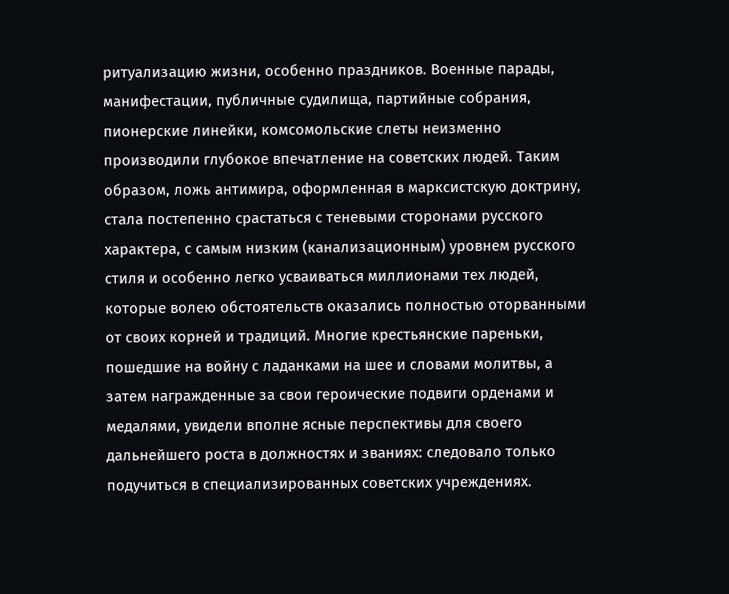ритуализацию жизни, особенно праздников. Военные парады, манифестации, публичные судилища, партийные собрания, пионерские линейки, комсомольские слеты неизменно производили глубокое впечатление на советских людей. Таким образом, ложь антимира, оформленная в марксистскую доктрину, стала постепенно срастаться с теневыми сторонами русского характера, с самым низким (канализационным) уровнем русского стиля и особенно легко усваиваться миллионами тех людей, которые волею обстоятельств оказались полностью оторванными от своих корней и традиций. Многие крестьянские пареньки, пошедшие на войну с ладанками на шее и словами молитвы, а затем награжденные за свои героические подвиги орденами и медалями, увидели вполне ясные перспективы для своего дальнейшего роста в должностях и званиях: следовало только подучиться в специализированных советских учреждениях.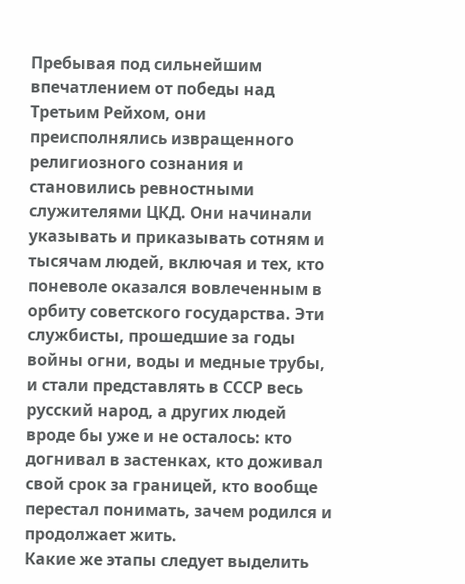Пребывая под сильнейшим впечатлением от победы над Третьим Рейхом, они преисполнялись извращенного религиозного сознания и становились ревностными служителями ЦКД. Они начинали указывать и приказывать сотням и тысячам людей, включая и тех, кто поневоле оказался вовлеченным в орбиту советского государства. Эти службисты, прошедшие за годы войны огни, воды и медные трубы, и стали представлять в СССР весь русский народ, а других людей вроде бы уже и не осталось: кто догнивал в застенках, кто доживал свой срок за границей, кто вообще перестал понимать, зачем родился и продолжает жить.
Какие же этапы следует выделить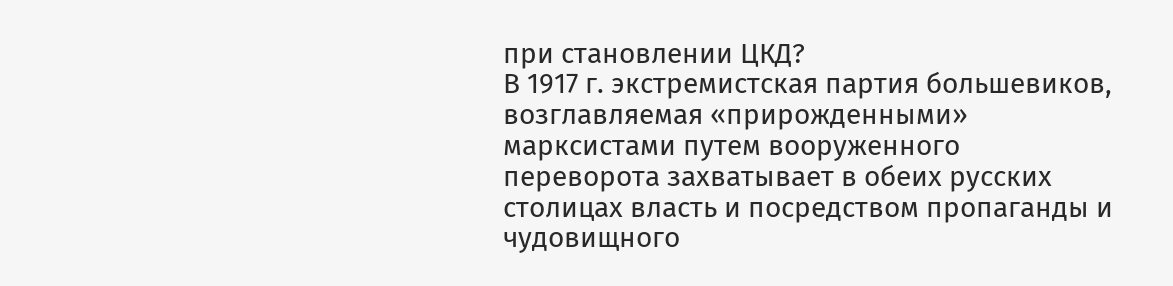при становлении ЦКД?
В 1917 г. экстремистская партия большевиков, возглавляемая «прирожденными» марксистами путем вооруженного переворота захватывает в обеих русских столицах власть и посредством пропаганды и чудовищного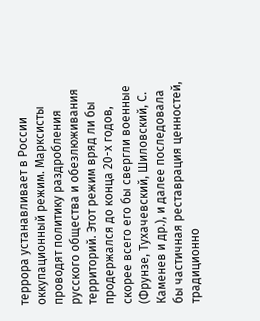террора устанавливает в России оккупационный режим. Марксисты проводят политику раздробления русского общества и обезлюживания территорий. Этот режим вряд ли бы продержался до конца 20-х годов, скорее всего его бы свергли военные (Фрунзе, Тухачевский, Шиловский, С. Каменев и др.), и далее последовала бы частичная реставрация ценностей, традиционно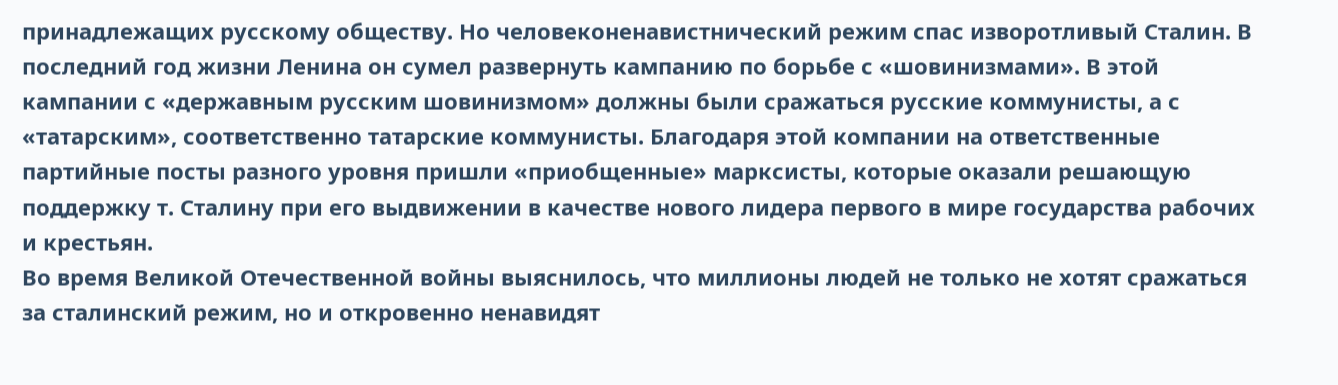принадлежащих русскому обществу. Но человеконенавистнический режим спас изворотливый Сталин. В последний год жизни Ленина он сумел развернуть кампанию по борьбе с «шовинизмами». В этой кампании с «державным русским шовинизмом» должны были сражаться русские коммунисты, а с «татарским», соответственно татарские коммунисты. Благодаря этой компании на ответственные партийные посты разного уровня пришли «приобщенные» марксисты, которые оказали решающую поддержку т. Сталину при его выдвижении в качестве нового лидера первого в мире государства рабочих и крестьян.
Во время Великой Отечественной войны выяснилось, что миллионы людей не только не хотят сражаться за сталинский режим, но и откровенно ненавидят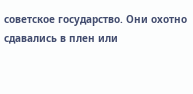советское государство. Они охотно сдавались в плен или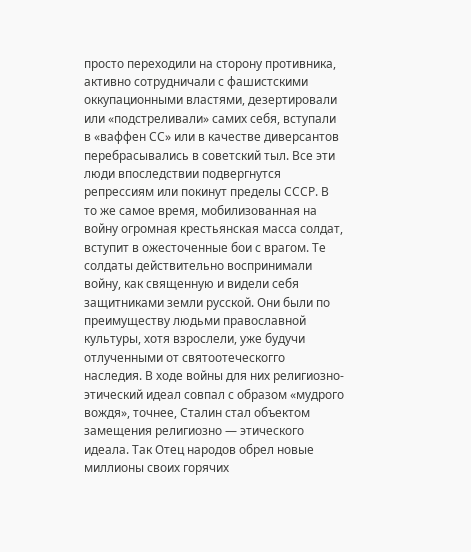просто переходили на сторону противника, активно сотрудничали с фашистскими оккупационными властями, дезертировали или «подстреливали» самих себя, вступали в «ваффен СС» или в качестве диверсантов перебрасывались в советский тыл. Все эти люди впоследствии подвергнутся репрессиям или покинут пределы СССР. В то же самое время, мобилизованная на войну огромная крестьянская масса солдат, вступит в ожесточенные бои с врагом. Те солдаты действительно воспринимали войну, как священную и видели себя защитниками земли русской. Они были по преимуществу людьми православной культуры, хотя взрослели, уже будучи отлученными от святоотеческогго наследия. В ходе войны для них религиозно-этический идеал совпал с образом «мудрого вождя», точнее, Сталин стал объектом замещения религиозно — этического идеала. Так Отец народов обрел новые миллионы своих горячих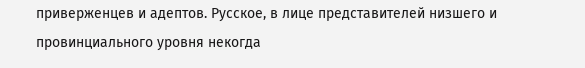приверженцев и адептов. Русское, в лице представителей низшего и провинциального уровня некогда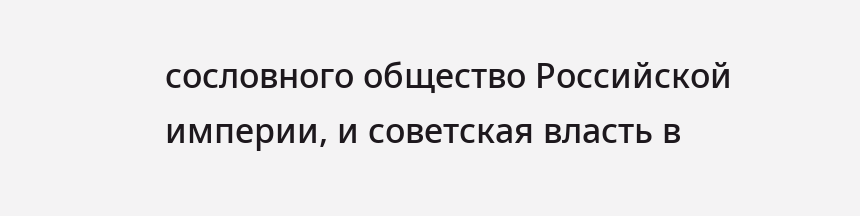сословного общество Российской империи, и советская власть в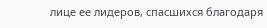лице ее лидеров, спасшихся благодаря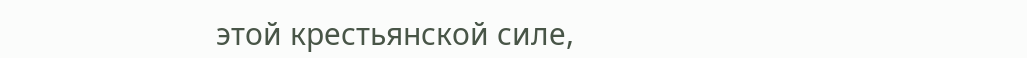этой крестьянской силе,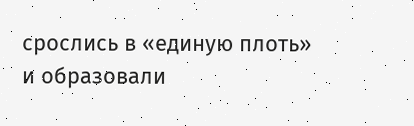срослись в «единую плоть» и образовали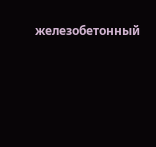железобетонный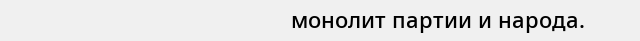монолит партии и народа.